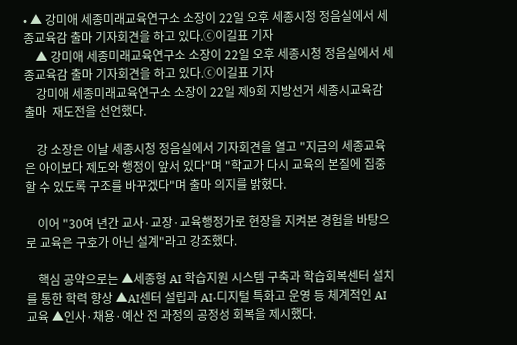• ▲ 강미애 세종미래교육연구소 소장이 22일 오후 세종시청 정음실에서 세종교육감 출마 기자회견을 하고 있다.ⓒ이길표 기자
    ▲ 강미애 세종미래교육연구소 소장이 22일 오후 세종시청 정음실에서 세종교육감 출마 기자회견을 하고 있다.ⓒ이길표 기자
    강미애 세종미래교육연구소 소장이 22일 제9회 지방선거 세종시교육감 출마  재도전을 선언했다.

    강 소장은 이날 세종시청 정음실에서 기자회견을 열고 "지금의 세종교육은 아이보다 제도와 행정이 앞서 있다"며 "학교가 다시 교육의 본질에 집중할 수 있도록 구조를 바꾸겠다"며 출마 의지를 밝혔다.

    이어 "30여 년간 교사·교장·교육행정가로 현장을 지켜본 경험을 바탕으로 교육은 구호가 아닌 설계"라고 강조했다.

    핵심 공약으로는 ▲세종형 AI 학습지원 시스템 구축과 학습회복센터 설치를 통한 학력 향상 ▲AI센터 설립과 AI·디지털 특화고 운영 등 체계적인 AI 교육 ▲인사·채용·예산 전 과정의 공정성 회복을 제시했다.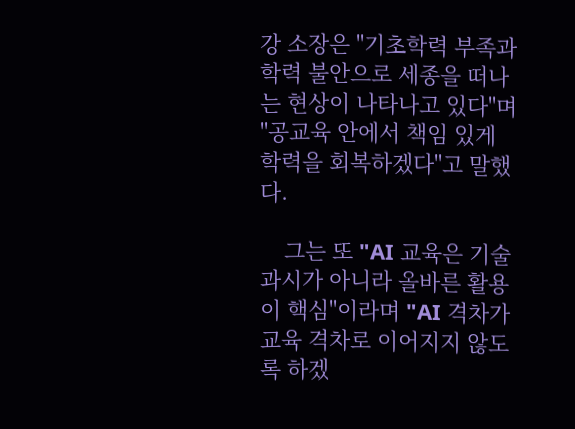강 소장은 "기초학력 부족과 학력 불안으로 세종을 떠나는 현상이 나타나고 있다"며 "공교육 안에서 책임 있게 학력을 회복하겠다"고 말했다.

    그는 또 "AI 교육은 기술 과시가 아니라 올바른 활용이 핵심"이라며 "AI 격차가 교육 격차로 이어지지 않도록 하겠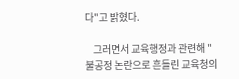다"고 밝혔다.

    그러면서 교육행정과 관련해 "불공정 논란으로 흔들린 교육청의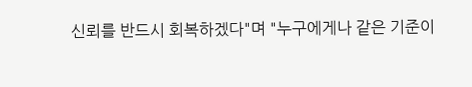신뢰를 반드시 회복하겠다"며 "누구에게나 같은 기준이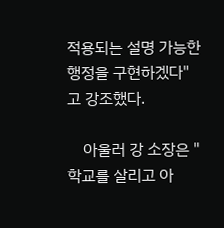적용되는 설명 가능한 행정을 구현하겠다"고 강조했다.

    아울러 강 소장은 "학교를 살리고 아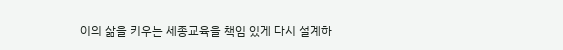이의 삶을 키우는 세종교육을 책임 있게 다시 설계하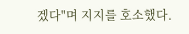겠다"며 지지를 호소했다.